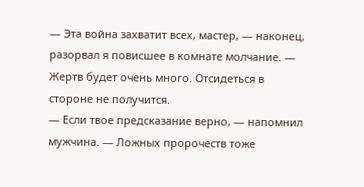— Эта война захватит всех, мастер, — наконец, разорвал я повисшее в комнате молчание. — Жертв будет очень много. Отсидеться в стороне не получится.
— Если твое предсказание верно, — напомнил мужчина. — Ложных пророчеств тоже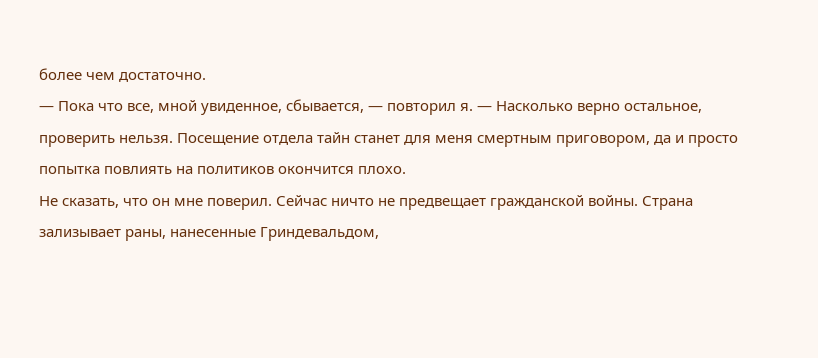более чем достаточно.
— Пока что все, мной увиденное, сбывается, — повторил я. — Насколько верно остальное, проверить нельзя. Посещение отдела тайн станет для меня смертным приговором, да и просто попытка повлиять на политиков окончится плохо.
Не сказать, что он мне поверил. Сейчас ничто не предвещает гражданской войны. Страна зализывает раны, нанесенные Гриндевальдом,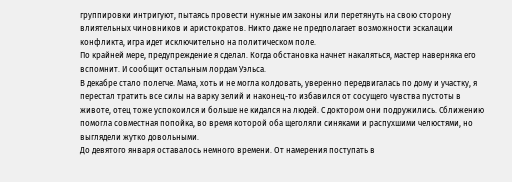группировки интригуют, пытаясь провести нужные им законы или перетянуть на свою сторону влиятельных чиновников и аристократов. Никто даже не предполагает возможности эскалации конфликта, игра идет исключительно на политическом поле.
По крайней мере, предупреждение я сделал. Когда обстановка начнет накаляться, мастер наверняка его вспомнит. И сообщит остальным лордам Уэльса.
В декабре стало полегче. Мама, хоть и не могла колдовать, уверенно передвигалась по дому и участку, я перестал тратить все силы на варку зелий и наконец-то избавился от сосущего чувства пустоты в животе, отец тоже успокоился и больше не кидался на людей. С доктором они подружились. Сближению помогла совместная попойка, во время которой оба щеголяли синяками и распухшими челюстями, но выглядели жутко довольными.
До девятого января оставалось немного времени. От намерения поступать в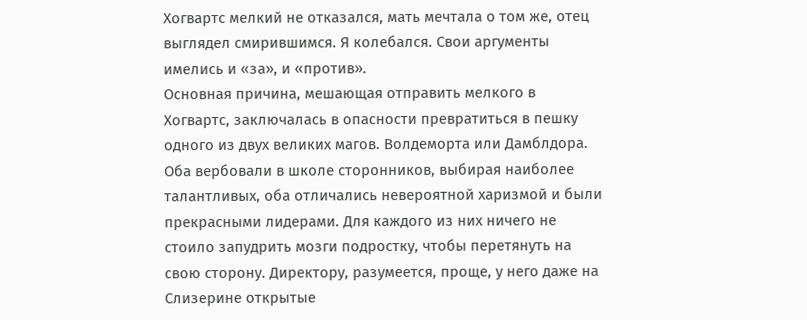Хогвартс мелкий не отказался, мать мечтала о том же, отец выглядел смирившимся. Я колебался. Свои аргументы имелись и «за», и «против».
Основная причина, мешающая отправить мелкого в Хогвартс, заключалась в опасности превратиться в пешку одного из двух великих магов. Волдеморта или Дамблдора. Оба вербовали в школе сторонников, выбирая наиболее талантливых, оба отличались невероятной харизмой и были прекрасными лидерами. Для каждого из них ничего не стоило запудрить мозги подростку, чтобы перетянуть на свою сторону. Директору, разумеется, проще, у него даже на Слизерине открытые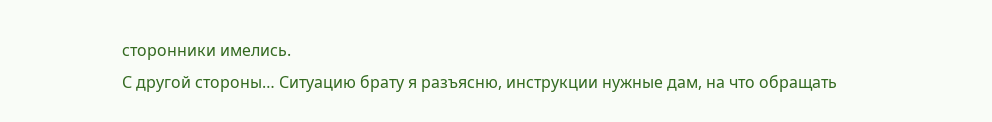сторонники имелись.
С другой стороны… Ситуацию брату я разъясню, инструкции нужные дам, на что обращать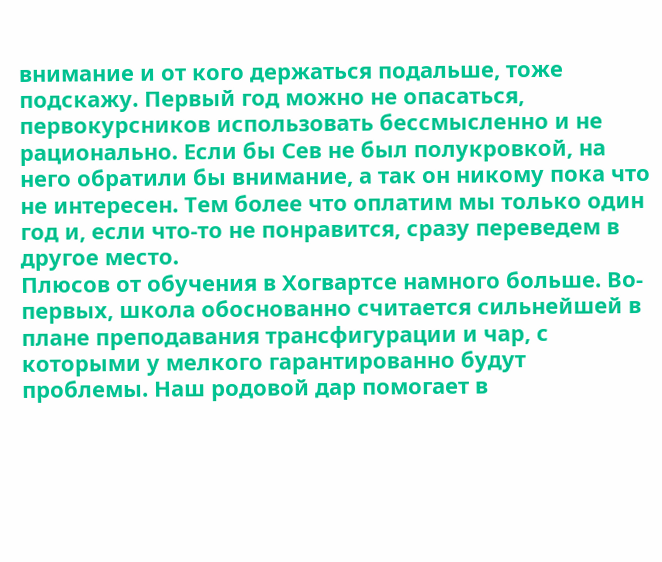внимание и от кого держаться подальше, тоже подскажу. Первый год можно не опасаться, первокурсников использовать бессмысленно и не рационально. Если бы Сев не был полукровкой, на него обратили бы внимание, а так он никому пока что не интересен. Тем более что оплатим мы только один год и, если что-то не понравится, сразу переведем в другое место.
Плюсов от обучения в Хогвартсе намного больше. Во-первых, школа обоснованно считается сильнейшей в плане преподавания трансфигурации и чар, с которыми у мелкого гарантированно будут проблемы. Наш родовой дар помогает в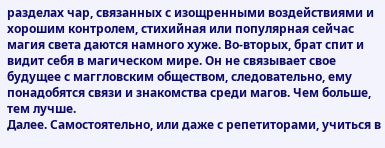разделах чар, связанных с изощренными воздействиями и хорошим контролем, стихийная или популярная сейчас магия света даются намного хуже. Во-вторых, брат спит и видит себя в магическом мире. Он не связывает свое будущее с маггловским обществом, следовательно, ему понадобятся связи и знакомства среди магов. Чем больше, тем лучше.
Далее. Самостоятельно, или даже с репетиторами, учиться в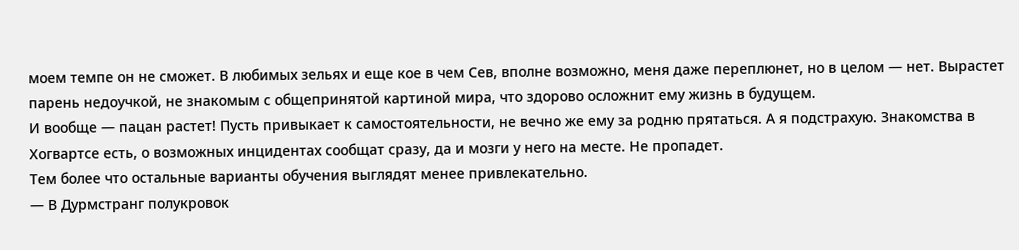моем темпе он не сможет. В любимых зельях и еще кое в чем Сев, вполне возможно, меня даже переплюнет, но в целом — нет. Вырастет парень недоучкой, не знакомым с общепринятой картиной мира, что здорово осложнит ему жизнь в будущем.
И вообще — пацан растет! Пусть привыкает к самостоятельности, не вечно же ему за родню прятаться. А я подстрахую. Знакомства в Хогвартсе есть, о возможных инцидентах сообщат сразу, да и мозги у него на месте. Не пропадет.
Тем более что остальные варианты обучения выглядят менее привлекательно.
— В Дурмстранг полукровок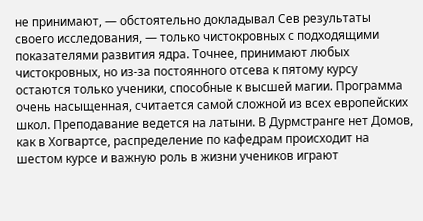не принимают, — обстоятельно докладывал Сев результаты своего исследования, — только чистокровных с подходящими показателями развития ядра. Точнее, принимают любых чистокровных, но из-за постоянного отсева к пятому курсу остаются только ученики, способные к высшей магии. Программа очень насыщенная, считается самой сложной из всех европейских школ. Преподавание ведется на латыни. В Дурмстранге нет Домов, как в Хогвартсе, распределение по кафедрам происходит на шестом курсе и важную роль в жизни учеников играют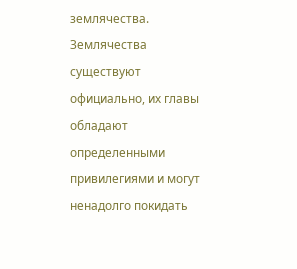землячества. Землячества существуют официально, их главы обладают определенными привилегиями и могут ненадолго покидать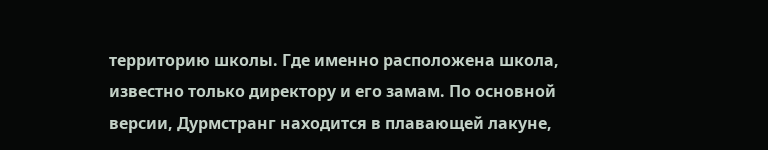территорию школы. Где именно расположена школа, известно только директору и его замам. По основной версии, Дурмстранг находится в плавающей лакуне,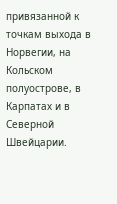привязанной к точкам выхода в Норвегии, на Кольском полуострове, в Карпатах и в Северной Швейцарии.